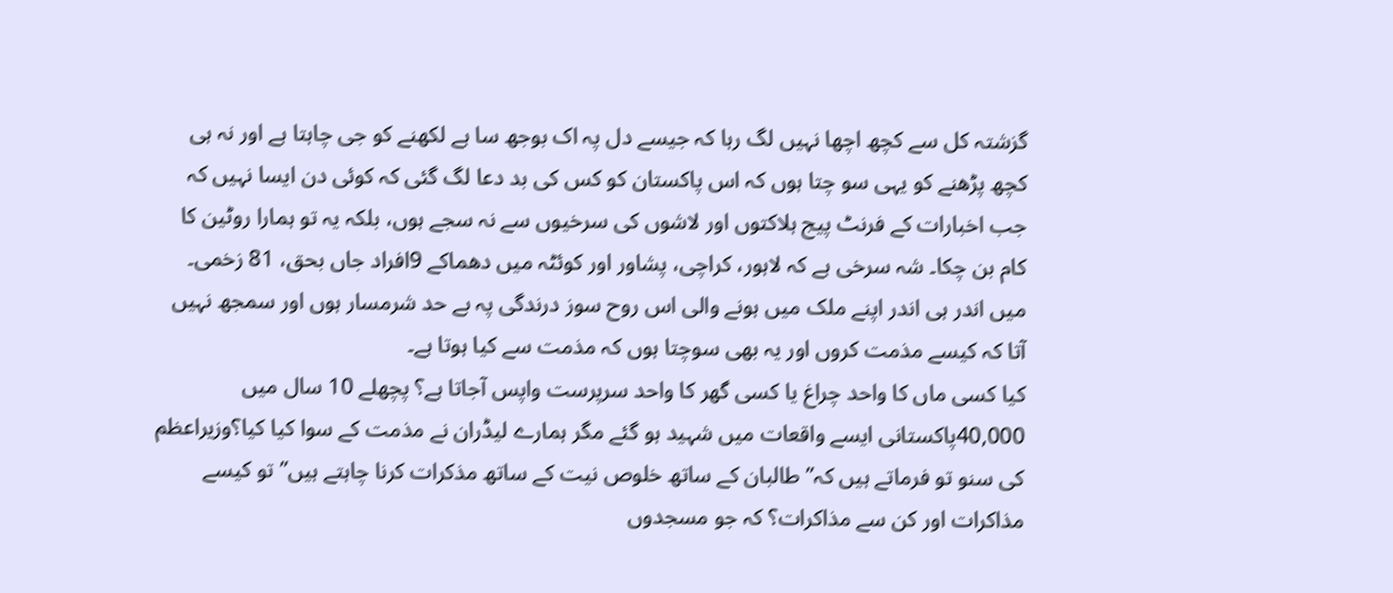گزشتہ کل سے کچھ اچھا نہیں لگ رہا کہ جیسے دل پہ اک بوجھ سا ہے لکھنے کو جی چاہتا ہے اور نہ ہی کچھ پڑھنے کو یہی سو چتا ہوں کہ اس پاکستان کو کس کی بد دعا لگ گئی کہ کوئی دن ایسا نہیں کہ جب اخبارات کے فرنٹ پیج ہلاکتوں اور لاشوں کی سرخیوں سے نہ سجے ہوں، بلکہ یہ تو ہمارا روٹین کا کام بن چکا۔ شہ سرخی ہے کہ لاہور، کراچی، پشاور اور کوئٹہ میں دھماکے 9افراد جاں بحق، 81 زخمی۔ میں اندر ہی اندر اپنے ملک میں ہونے والی اس روح سوز درندگی پہ بے حد شرمسار ہوں اور سمجھ نہیں آتا کہ کیسے مذمت کروں اور یہ بھی سوچتا ہوں کہ مذمت سے کیا ہوتا ہے۔
کیا کسی ماں کا واحد چراغ یا کسی گھر کا واحد سرپرست واپس آجاتا ہے؟ پچھلے 10 سال میں 40,000پاکستانی ایسے واقعات میں شہید ہو گئے مگر ہمارے لیڈران نے مذمت کے سوا کیا کیا؟وزیراعظم کی سنو تو فرماتے ہیں کہ” طالبان کے ساتھ خلوص نیت کے ساتھ مذکرات کرنا چاہتے ہیں”تو کیسے مذاکرات اور کن سے مذاکرات؟ کہ جو مسجدوں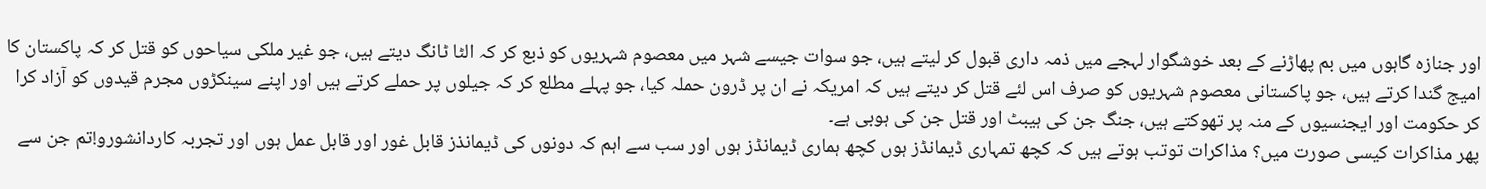اور جنازہ گاہوں میں بم پھاڑنے کے بعد خوشگوار لہجے میں ذمہ داری قبول کر لیتے ہیں، جو سوات جیسے شہر میں معصوم شہریوں کو ذبع کر کہ الٹا ٹانگ دیتے ہیں، جو غیر ملکی سیاحوں کو قتل کر کہ پاکستان کا امیج گندا کرتے ہیں، جو پاکستانی معصوم شہریوں کو صرف اس لئے قتل کر دیتے ہیں کہ امریکہ نے ان پر ڈرون حملہ کیا، جو پہلے مطلع کر کہ جیلوں پر حملے کرتے ہیں اور اپنے سینکڑوں مجرم قیدوں کو آزاد کرا کر حکومت اور ایجنسیوں کے منہ پر تھوکتے ہیں، جنگ جن کی ہیبٹ اور قتل جن کی ہوبی ہے۔
پھر مذاکرات کیسی صورت میں؟ مذاکرات توتب ہوتے ہیں کہ کچھ تمہاری ڈیمانڈز ہوں کچھ ہماری ڈیمانڈز ہوں اور سب سے اہم کہ دونوں کی ڈیمانذز قابل غور اور قابل عمل ہوں اور تجربہ کاردانشورو!تم جن سے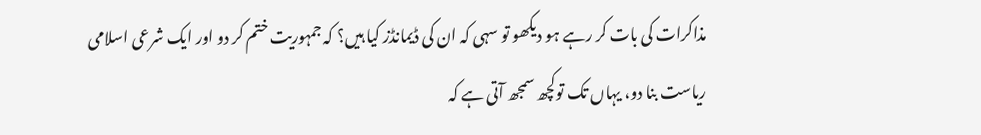مذاکرات کی بات کر رہے ہو دیکھو تو سہی کہ ان کی ڈیمانڈز کیا ہیں؟ کہ جمہوریت ختم کر دو اور ایک شرعی اسلامی ریاست بنا دو، یہاں تک توکچھ سمجھ آتی ہے کہ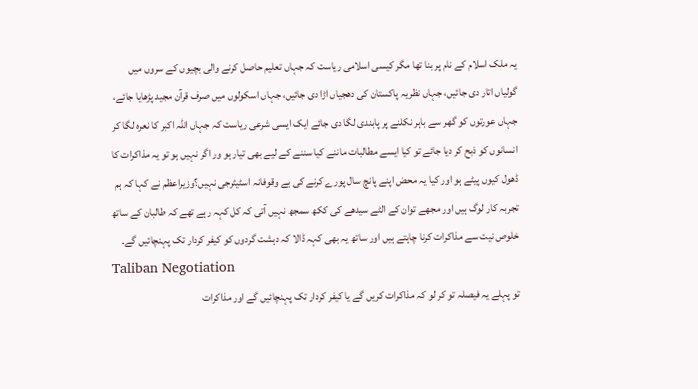یہ ملک اسلام کے نام پر بنا تھا مگر کیسی اسلامی ریاست کہ جہاں تعلیم حاصل کرنے والی بچیوں کے سروں میں گولیاں اتار دی جائیں، جہاں نظریہ پاکستان کی دھجیاں اڑا دی جائیں، جہاں اسکولوں میں صرف قرآن مجید پڑھایا جائے، جہاں عورتوں کو گھر سے باہر نکلنے پر پابندی لگا دی جائے ایک ایسی شرعی ریاست کہ جہاں اللہ اکبر کا نعرہ لگا کر انسانوں کو ذبح کر دیا جائے تو کیا ایسے مطالبات ماننے کیا سننے کے لیے بھی تیار ہو ور اگر نہیں ہو تو یہ مذاکرات کا ڈھول کیوں پیٹے ہو اور کیا یہ محض اپنے پانچ سال پورے کرنے کی بے وقوفانہ اسٹیٹرجی نہیں؟وزیراعظم نے کہا کہ ہم تجربہ کار لوگ ہیں اور مجھے توان کے الٹے سیدھے کی ککھ سمجھ نہیں آتی کہ کل کہہ رہے تھے کہ طالبان کے ساتھ خلوص نیت سے مذاکرات کرنا چاہتے ہیں اور ساتھ یہ بھی کہہ ڈالا کہ دہشت گردوں کو کیفر کردار تک پہنچائیں گے۔
Taliban Negotiation
تو پہلے یہ فیصلہ تو کر لو کہ مذاکرات کریں گے یا کیفر کردار تک پہنچائیں گے اور مذاکرات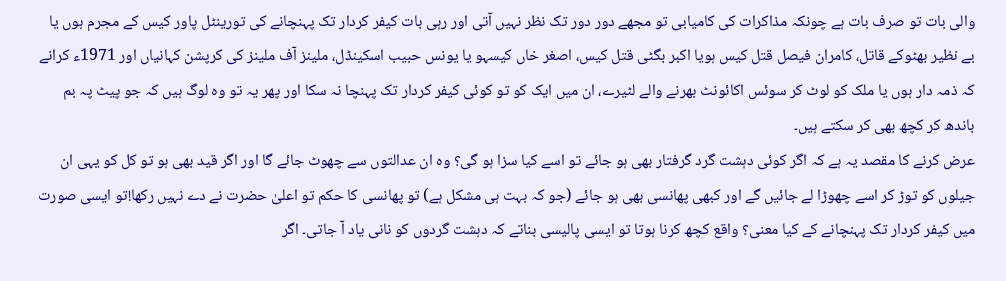والی بات تو صرف بات ہے چونکہ مذاکرات کی کامیابی تو مجھے دور دور تک نظر نہیں آتی اور رہی بات کیفر کردار تک پہنچانے کی تورینٹل پاور کیس کے مجرم ہوں یا بے نظیر بھٹوکے قاتل، کامران فیصل قتل کیس ہویا اکبر بگٹی قتل کیس، اصغر خاں کیسہو یا یونس حبیب اسکینڈل، ملینز آف ملینز کی کرپشن کہانیاں اور 1971ء کرانے کہ ذمہ دار ہوں یا ملک کو لوٹ کر سوئس اکائونٹ بھرنے والے لٹیرے، ان میں ایک کو تو کوئی کیفر کردار تک پہنچا نہ سکا اور پھر یہ تو وہ لوگ ہیں کہ جو پیٹ پہ بم باندھ کر کچھ بھی کر سکتے ہیں۔
عرض کرنے کا مقصد یہ ہے کہ اگر کوئی دہشت گرد گرفتار بھی ہو جائے تو اسے کیا سزا ہو گی؟ وہ ان عدالتوں سے چھوٹ جائے گا اور اگر قید بھی ہو تو کل کو یہی ان جیلوں کو توڑ کر اسے چھوڑا لے جائیں گے اور کبھی پھانسی بھی ہو جائے (جو کہ بہت ہی مشکل ہے) تو پھانسی کا حکم تو اعلیٰ حضرت نے دے نہیں رکھا!تو ایسی صورت میں کیفر کردار تک پہنچانے کے کیا معنی؟ واقع کچھ کرنا ہوتا تو ایسی پالیسی بناتے کہ دہشت گردوں کو نانی یاد آ جاتی۔ اگر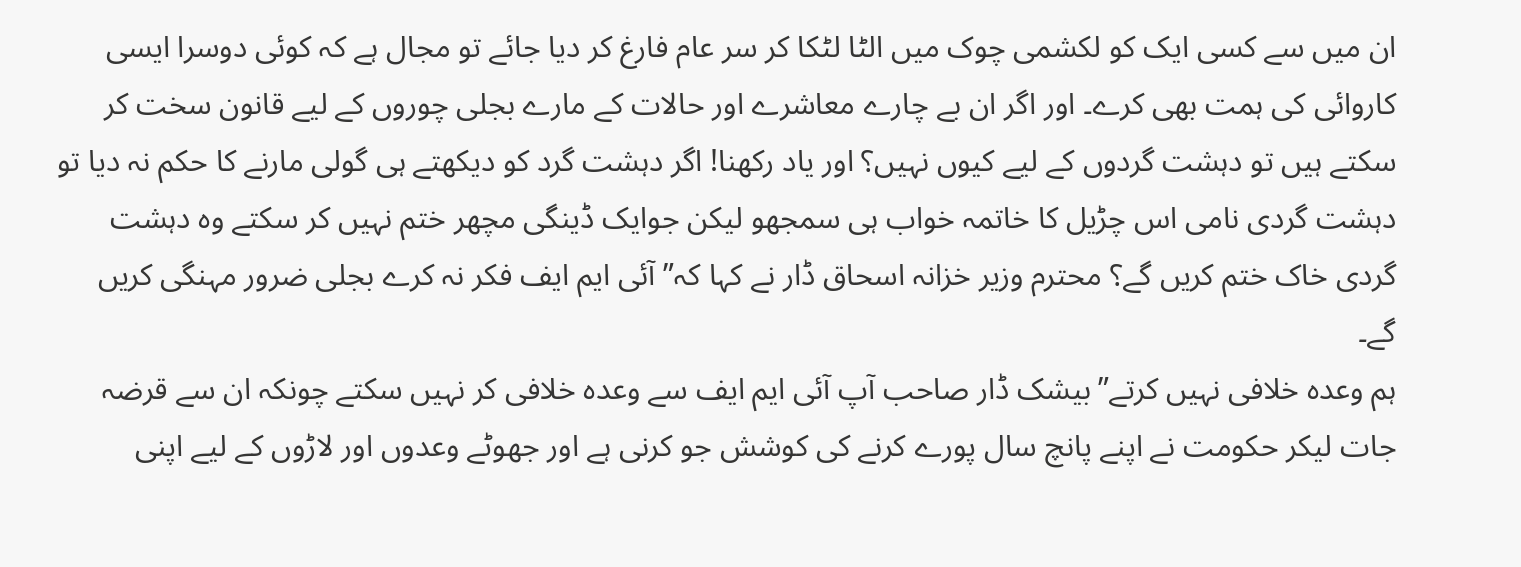ان میں سے کسی ایک کو لکشمی چوک میں الٹا لٹکا کر سر عام فارغ کر دیا جائے تو مجال ہے کہ کوئی دوسرا ایسی کاروائی کی ہمت بھی کرے۔ اور اگر ان بے چارے معاشرے اور حالات کے مارے بجلی چوروں کے لیے قانون سخت کر سکتے ہیں تو دہشت گردوں کے لیے کیوں نہیں؟ اور یاد رکھنا! اگر دہشت گرد کو دیکھتے ہی گولی مارنے کا حکم نہ دیا تو دہشت گردی نامی اس چڑیل کا خاتمہ خواب ہی سمجھو لیکن جوایک ڈینگی مچھر ختم نہیں کر سکتے وہ دہشت گردی خاک ختم کریں گے؟ محترم وزیر خزانہ اسحاق ڈار نے کہا کہ” آئی ایم ایف فکر نہ کرے بجلی ضرور مہنگی کریں گے۔
ہم وعدہ خلافی نہیں کرتے”بیشک ڈار صاحب آپ آئی ایم ایف سے وعدہ خلافی کر نہیں سکتے چونکہ ان سے قرضہ جات لیکر حکومت نے اپنے پانچ سال پورے کرنے کی کوشش جو کرنی ہے اور جھوٹے وعدوں اور لاڑوں کے لیے اپنی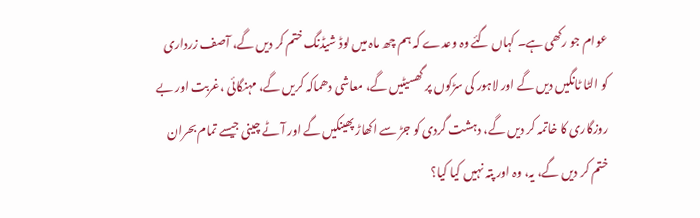عوام جو رکھی ہے۔ کہاں گئے وہ وعدے کہ ہم چھ ماہ میں لوڈ شیڈنگ ختم کر دیں گے، آصف زرداری کو الٹا ٹانگیں دیں گے اور لاہور کی سڑکوں پر گھسیٹیں گے، معاشی دھماکہ کریں گے، مہنگائی ،غربت اور بے روزگاری کا خاتمہ کر دیں گے، دہشت گردی کو جڑ سے اکھاڑ پھینکیں گے اور آٹے چینی جیسے تمام بحران ختم کر دیں گے، یہ، وہ اور پتہ نہیں کیا کیا؟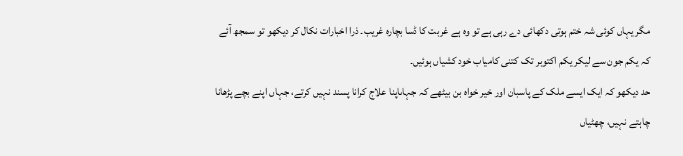مگر یہاں کوئی شہ ختم ہوتی دکھائی دے رہی ہے تو وہ ہے غربت کا ڈسا بچارہ غریب۔ ذرا اخبارات نکال کر دیکھو تو سمجھ آئے کہ یکم جون سے لیکر یکم اکتوبر تک کتنی کامیاب خود کشیاں ہوئیں۔
حد دیکھو کہ ایک ایسے ملک کے پاسبان اور خیر خواہ بن بیٹھے کہ جہاںاپنا علاج کرانا پسند نہیں کرتے، جہاں اپنے بچے پڑھانا چاہتے نہیں، چھٹیاں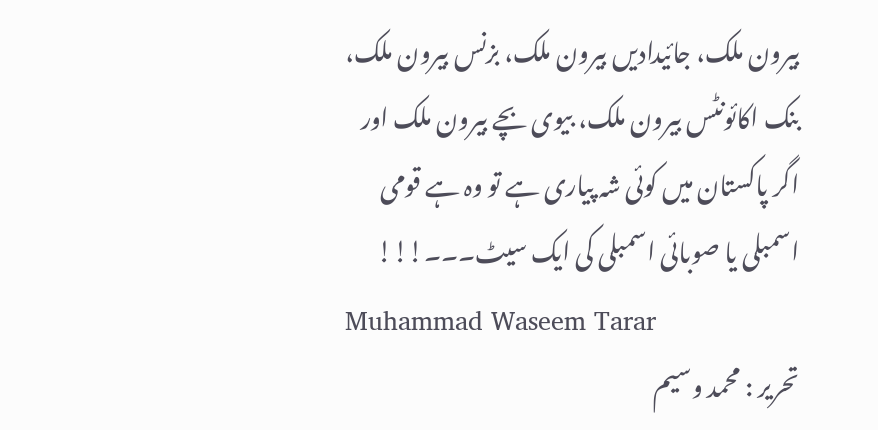بیرون ملک، جائیدادیں بیرون ملک، بزنس بیرون ملک، بنک اکائونٹس بیرون ملک، بیوی بچے بیرون ملک اور اگر پاکستان میں کوئی شہ پیاری ہے تو وہ ہے قومی اسمبلی یا صوبائی اسمبلی کی ایک سیٹ۔۔۔!!!
Muhammad Waseem Tarar
تحریر : محمد وسیم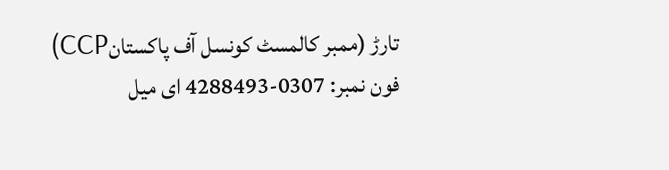تارڑ (ممبر کالمسٹ کونسل آف پاکستانCCP) فون نمبر: 0307-4288493 ای میل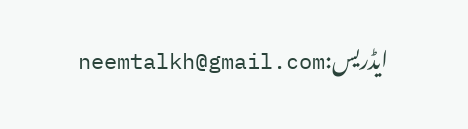ایڈریس:neemtalkh@gmail.com